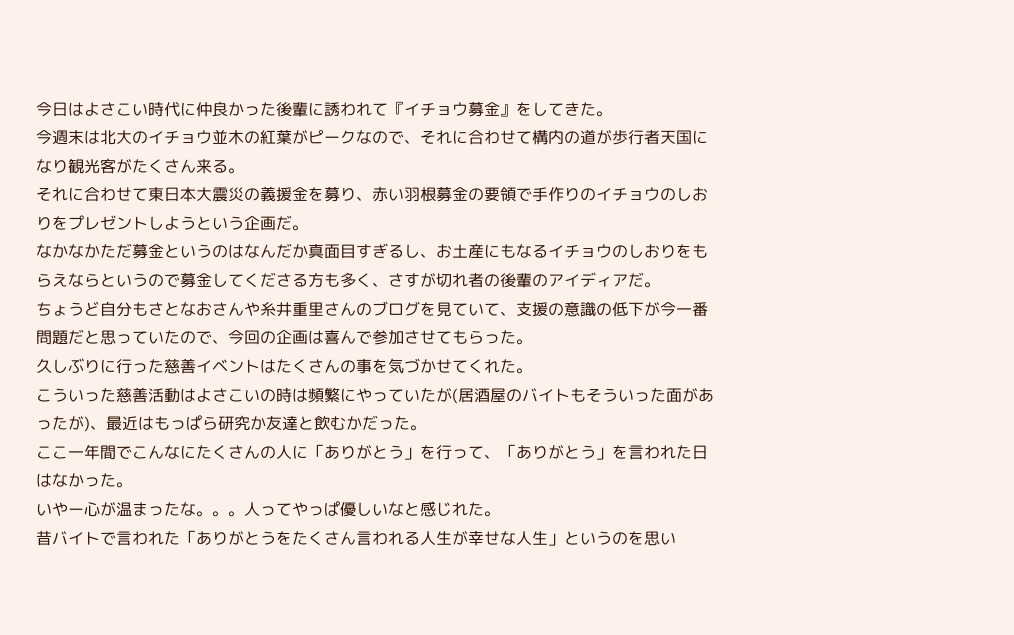今日はよさこい時代に仲良かった後輩に誘われて『イチョウ募金』をしてきた。
今週末は北大のイチョウ並木の紅葉がピークなので、それに合わせて構内の道が歩行者天国になり観光客がたくさん来る。
それに合わせて東日本大震災の義援金を募り、赤い羽根募金の要領で手作りのイチョウのしおりをプレゼントしようという企画だ。
なかなかただ募金というのはなんだか真面目すぎるし、お土産にもなるイチョウのしおりをもらえならというので募金してくださる方も多く、さすが切れ者の後輩のアイディアだ。
ちょうど自分もさとなおさんや糸井重里さんのブログを見ていて、支援の意識の低下が今一番問題だと思っていたので、今回の企画は喜んで参加させてもらった。
久しぶりに行った慈善イベントはたくさんの事を気づかせてくれた。
こういった慈善活動はよさこいの時は頻繁にやっていたが(居酒屋のバイトもそういった面があったが)、最近はもっぱら研究か友達と飲むかだった。
ここ一年間でこんなにたくさんの人に「ありがとう」を行って、「ありがとう」を言われた日はなかった。
いやー心が温まったな。。。人ってやっぱ優しいなと感じれた。
昔バイトで言われた「ありがとうをたくさん言われる人生が幸せな人生」というのを思い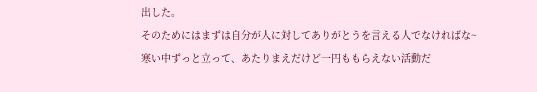出した。
そのためにはまずは自分が人に対してありがとうを言える人でなければな~
寒い中ずっと立って、あたりまえだけど一円ももらえない活動だ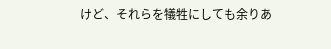けど、それらを犠牲にしても余りあ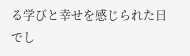る学びと幸せを感じられた日でし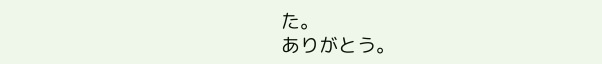た。
ありがとう。